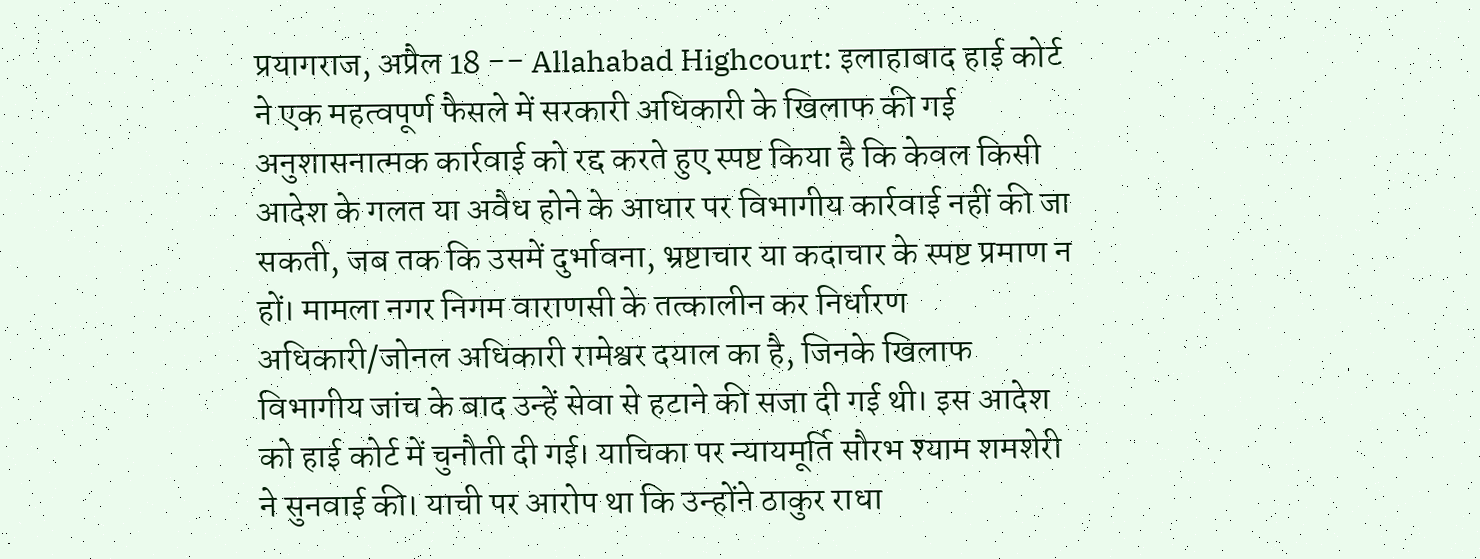प्रयागराज, अप्रैल 18 -- Allahabad Highcourt: इलाहाबाद हाई कोर्ट ने एक महत्वपूर्ण फैसले में सरकारी अधिकारी के खिलाफ की गई अनुशासनात्मक कार्रवाई को रद्द करते हुए स्पष्ट किया है कि केवल किसी आदेश के गलत या अवैध होने के आधार पर विभागीय कार्रवाई नहीं की जा सकती, जब तक कि उसमें दुर्भावना, भ्रष्टाचार या कदाचार के स्पष्ट प्रमाण न हों। मामला नगर निगम वाराणसी के तत्कालीन कर निर्धारण अधिकारी/जोनल अधिकारी रामेश्वर दयाल का है, जिनके खिलाफ विभागीय जांच के बाद उन्हें सेवा से हटाने की सजा दी गई थी। इस आदेश को हाई कोर्ट में चुनौती दी गई। याचिका पर न्यायमूर्ति सौरभ श्याम शमशेरी ने सुनवाई की। याची पर आरोप था कि उन्होंने ठाकुर राधा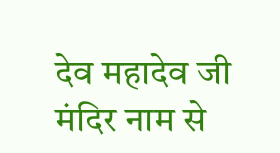देव महादेव जी मंदिर नाम से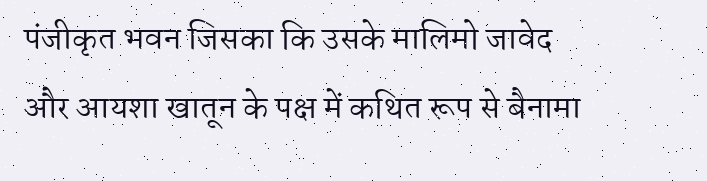पंजीकृत भवन जिसका कि उसके मालिमो जावेद और आयशा खातून के पक्ष में कथित रूप से बैनामा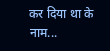कर दिया था के नाम...